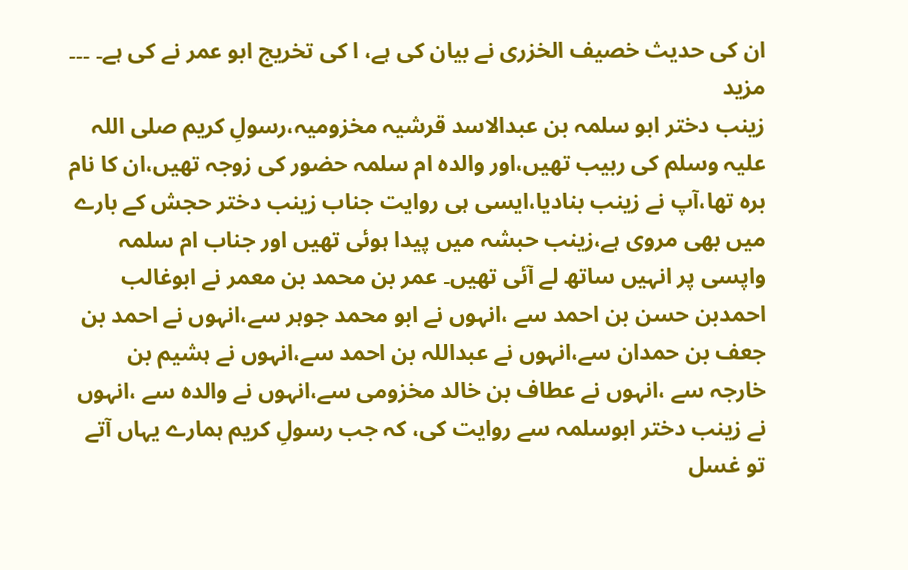ان کی حدیث خصیف الخزری نے بیان کی ہے، ا کی تخریج ابو عمر نے کی ہے۔ ۔۔۔
مزید
زینب دختر ابو سلمہ بن عبدالاسد قرشیہ مخزومیہ،رسولِ کریم صلی اللہ علیہ وسلم کی ربیب تھیں،اور والدہ ام سلمہ حضور کی زوجہ تھیں،ان کا نام برہ تھا،آپ نے زینب بنادیا،ایسی ہی روایت جناب زینب دختر حجش کے بارے میں بھی مروی ہے،زینب حبشہ میں پیدا ہوئی تھیں اور جناب ام سلمہ واپسی پر انہیں ساتھ لے آئی تھیں۔ عمر بن محمد بن معمر نے ابوغالب احمدبن حسن بن احمد سے ،انہوں نے ابو محمد جوہر سے،انہوں نے احمد بن جعف بن حمدان سے،انہوں نے عبداللہ بن احمد سے،انہوں نے ہشیم بن خارجہ سے ،انہوں نے عطاف بن خالد مخزومی سے،انہوں نے والدہ سے ،انہوں نے زینب دختر ابوسلمہ سے روایت کی، کہ جب رسولِ کریم ہمارے یہاں آتے تو غسل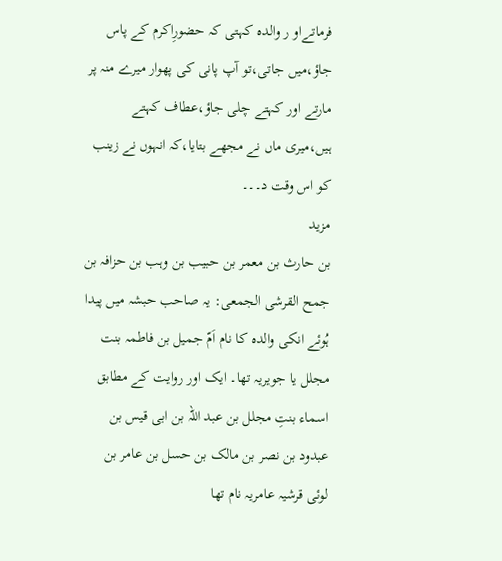فرماتےاو ر والدہ کہتی کہ حضورِاکرم کے پاس جاؤ،میں جاتی،تو آپ پانی کی پھوار میرے منہ پر مارتے اور کہتے چلی جاؤ،عطاف کہتے ہیں،میری ماں نے مجھے بتایا،کہ انہوں نے زینب کو اس وقت د۔۔۔
مزید
بن حارث بن معمر بن حبیب بن وہب بن حزافہ بن جمح القرشی الجمعی: یہ صاحب حبشہ میں پیدا ہُوئے انکی والدہ کا نام اَمّ جمیل بن فاطمہ بنت مجلل یا جویریہ تھا۔ ایک اور روایت کے مطابق اسماء بنتِ مجلل بن عبد اللہ بن ابی قیس بن عبدود بن نصر بن مالک بن حسل بن عامر بن لوئی قرشیہ عامریہ نام تھا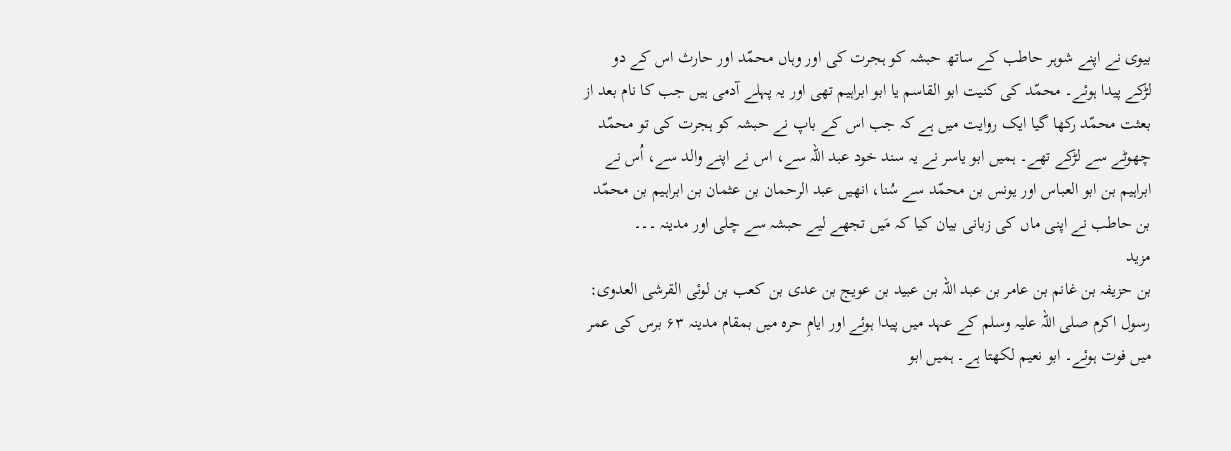بیوی نے اپنے شوہر حاطب کے ساتھ حبشہ کو ہجرت کی اور وہاں محمّد اور حارث اس کے دو لڑکے پیدا ہوئے۔ محمّد کی کنیت ابو القاسم یا ابو ابراہیم تھی اور یہ پہلے آدمی ہیں جب کا نام بعد از بعثت محمّد رکھا گیا ایک روایت میں ہے کہ جب اس کے باپ نے حبشہ کو ہجرت کی تو محمّد چھوٹے سے لڑکے تھے۔ ہمیں ابو یاسر نے یہ سند خود عبد اللہ سے، اس نے اپنے والد سے، اُس نے ابراہیم بن ابو العباس اور یونس بن محمّد سے سُنا، انھیں عبد الرحمان بن عثمان بن ابراہیم بن محمّد بن حاطب نے اپنی ماں کی زبانی بیان کیا کہ مَیں تجھے لیے حبشہ سے چلی اور مدینہ ۔۔۔
مزید
بن حزیفہ بن غانم بن عامر بن عبد اللہ بن عبید بن عویج بن عدی بن کعب بن لوئی القرشی العدوی: رسول اکرم صلی اللہ علیہ وسلم کے عہد میں پیدا ہوئے اور ایامِ حرہ میں بمقام مدینہ ۶۳ برس کی عمر میں فوت ہوئے۔ ابو نعیم لکھتا ہے۔ ہمیں ابو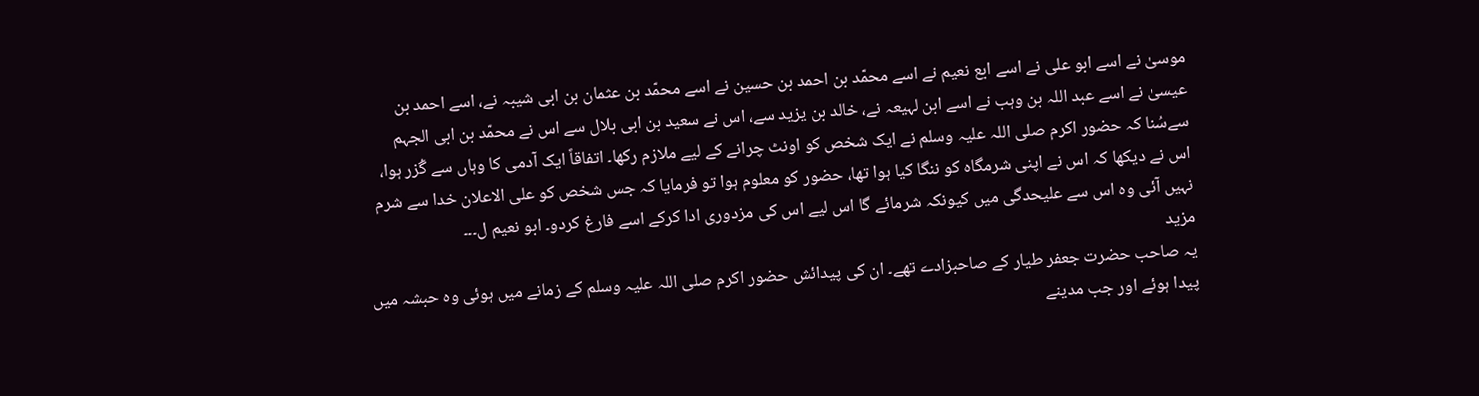موسیٰ نے اسے ابو علی نے اسے ابع نعیم نے اسے محمّد بن احمد بن حسین نے اسے محمّد بن عثمان بن ابی شیبہ نے، اسے احمد بن عیسیٰ نے اسے عبد اللہ بن وہب نے اسے ابن لہیعہ نے، خالد بن یزید سے، اس نے سعید بن ابی بلال سے اس نے محمّد بن ابی الجہم سےسُنا کہ حضور اکرم صلی اللہ علیہ وسلم نے ایک شخص کو اونٹ چرانے کے لیے ملازم رکھا۔ اتفاقاً ایک آدمی کا وہاں سے گُزر ہوا، اس نے دیکھا کہ اس نے اپنی شرمگاہ کو ننگا کیا ہوا تھا، حضور کو معلوم ہوا تو فرمایا کہ جس شخص کو علی الاعلان خدا سے شرم نہیں آئی وہ اس سے علیحدگی میں کیونکہ شرمائے گا اس لیے اس کی مزدوری ادا کرکے اسے فارغ کردو۔ ابو نعیم ل۔۔۔
مزید
یہ صاحب حضرت جعفر طیار کے صاحبزادے تھے۔ ان کی پیدائش حضور اکرم صلی اللہ علیہ وسلم کے زمانے میں ہوئی وہ حبشہ میں پیدا ہوئے اور جب مدینے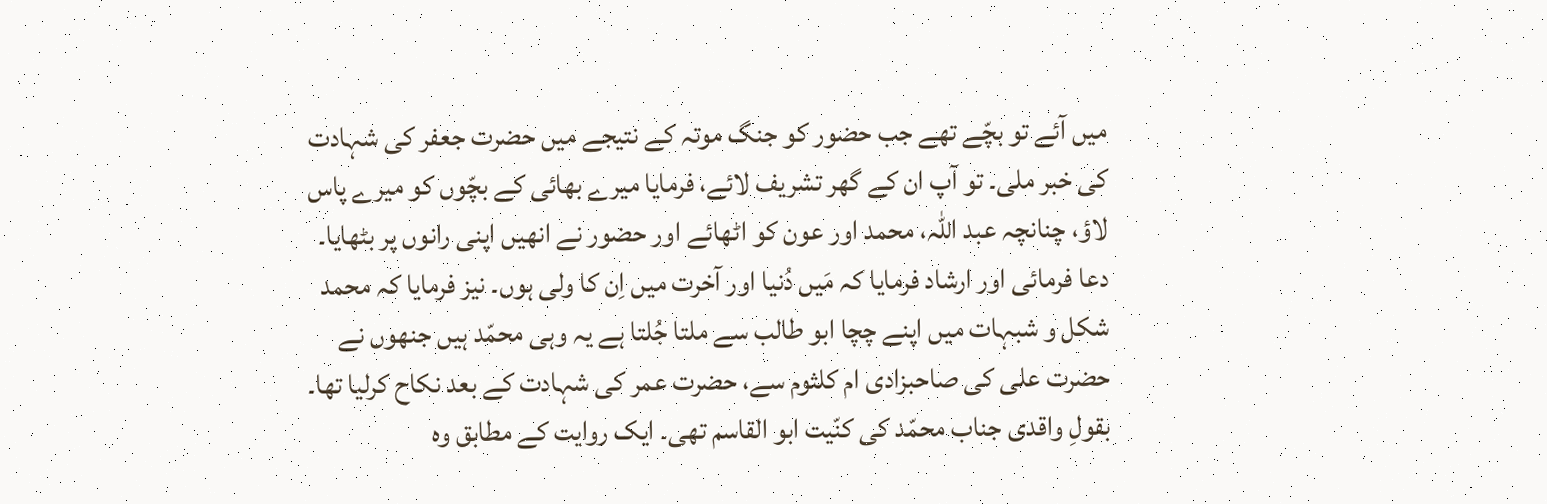میں آئے تو بچّے تھے جب حضور کو جنگ موتہ کے نتیجے میں حضرت جعفر کی شہادت کی خبر ملی۔ تو آپ ان کے گھر تشریف لائے، فرمایا میرے بھائی کے بچّوں کو میرے پاس لاؤ، چنانچہ عبد اللہ، محمد اور عون کو اٹھائے اور حضور نے انھیں اپنی رانوں پر بٹھایا۔ دعا فرمائی اور ارشاد فرمایا کہ مَیں دُنیا اور آخرت میں اِن کا ولی ہوں۔ نیز فرمایا کہ محمد شکل و شبہات میں اپنے چچا ابو طالب سے ملتا جُلتا ہے یہ وہی محمّد ہیں جنھوں نے حضرت علی کی صاحبزادی ام کلثوم سے، حضرت عمر کی شہادت کے بعد نکاح کرلیا تھا۔ بقولِ واقدی جناب محمّد کی کنّیت ابو القاسم تھی۔ ایک روایت کے مطابق وہ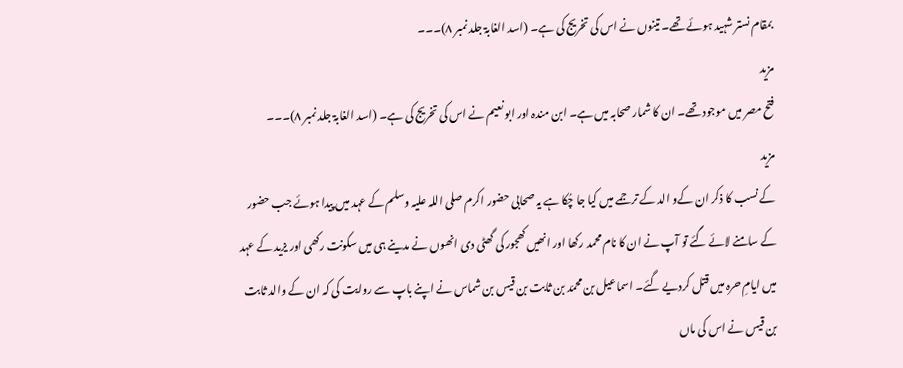بمقام نستر شہید ہوئے تھے۔ تینوں نے اس کی تخریج کی ہے۔ (اسد الغابۃ جلد نمبر ۸)۔۔۔
مزید
فتح مصر میں موجود تھے۔ ان کا شمار صحابہ میں ہے۔ ابن مندہ اور ابو نعیم نے اس کی تخریج کی ہے۔ (اسد الغابۃ جلد نمبر ۸)۔۔۔
مزید
کے نسب کا ذکر ان کےو الد کے ترجمے میں کیا جا چُکا ہے یہ صحابی حضور اکرم صلی اللہ علیہ وسلم کے عہد میں پیدا ہوئے جب حضور کے سامنے لائے گئے تو آپ نے ان کا نام محمد رکھا اور انھیں کھجور کی گھٹی دی انھوں نے مدینے ہی میں سکونت رکھی اور یزید کے عہد میں ایامِ حرہ میں قتل کردیے گئے۔ اسماعیل بن محمّد بن ثابت بن قیس بن شماس نے اپنے باپ سے روایت کی کہ ان کے والد ثابت بن قیس نے اس کی ماں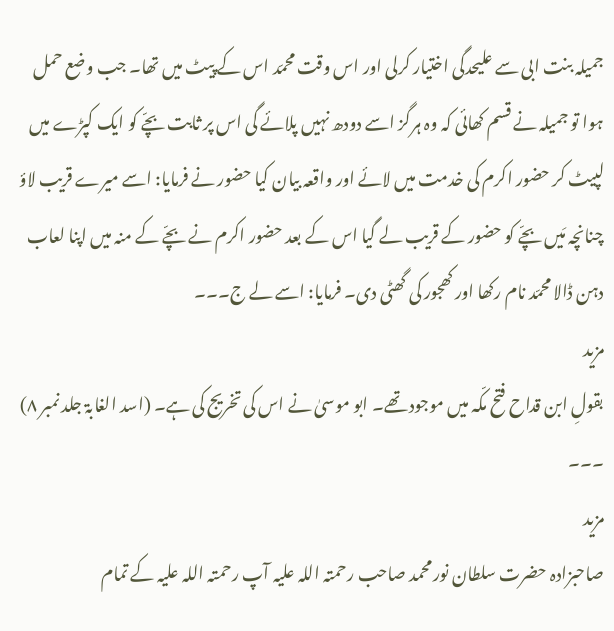جمیلہ بنت ابی سے علیحدگی اختیار کرلی اور اس وقت محمّد اس کے پیٹ میں تھا۔ جب وضع حمل ہوا تو جمیلہ نے قسم کھائی کہ وہ ہرگز اسے دودھ نہیں پلائے گی اس پر ثابت بچّے کو ایک کپڑے میں لپیٹ کر حضور اکرم کی خدمت میں لائے اور واقعہ بیان کیا حضور نے فرمایا: اسے میرے قریب لاؤ چنانچہ مَیں بچّے کو حضور کے قریب لے گیا اس کے بعد حضور اکرم نے بچّے کے منہ میں اپنا لعاب دہن ڈالا محمّد نام رکھا اور کھجور کی گھٹی دی۔ فرمایا: اسے لے ج۔۔۔
مزید
بقولِ ابن قداح فتح مکّہ میں موجود تھے۔ ابو موسیٰ نے اس کی تخریج کی ہے۔ (اسد الغابۃ جلد نمبر ۸) ۔۔۔
مزید
صاحبزادہ حضرت سلطان نور محمد صاحب رحمتہ اللہ علیہ آپ رحمتہ اللہ علیہ کے تمام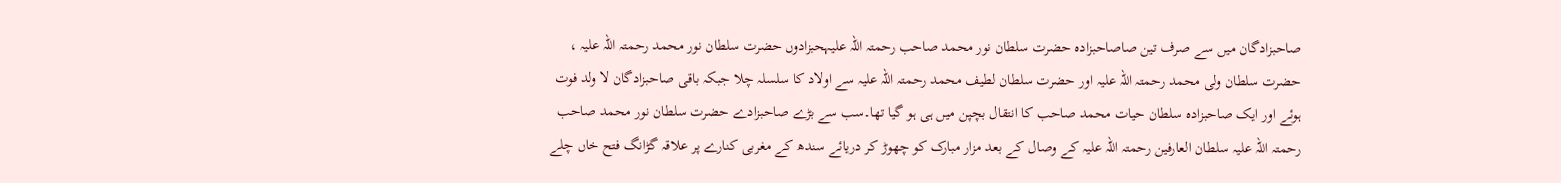صاحبزادگان میں سے صرف تین صاصاحبزادہ حضرت سلطان نور محمد صاحب رحمتہ اللہ علیہحبزادوں حضرت سلطان نور محمد رحمتہ اللہ علیہ ، حضرت سلطان ولی محمد رحمتہ اللہ علیہ اور حضرت سلطان لطیف محمد رحمتہ اللہ علیہ سے اولاد کا سلسلہ چلا جبکہ باقی صاحبزادگان لا ولد فوت ہوئے اور ایک صاحبزادہ سلطان حیات محمد صاحب کا انتقال بچپن میں ہی ہو گیا تھا۔سب سے بڑے صاحبزادے حضرت سلطان نور محمد صاحب رحمتہ اللہ علیہ سلطان العارفین رحمتہ اللہ علیہ کے وصال کے بعد مزار مبارک کو چھوڑ کر دریائے سندھ کے مغربی کنارے پر علاقہ گڑانگ فتح خاں چلے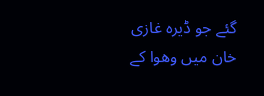گئے جو ڈیرہ غازی خان میں وھوا کے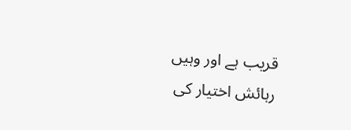قریب ہے اور وہیں رہائش اختیار کی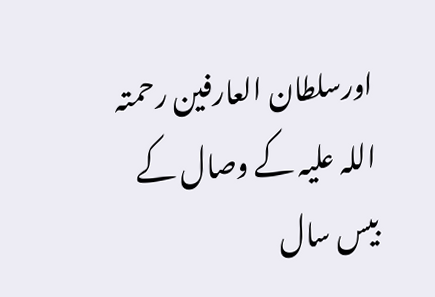اورسلطان العارفین رحمتہ اللہ علیہ کے وصال کے بیس سال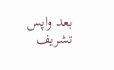بعد واپس تشریف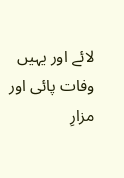لائے اور یہیں وفات پائی اور مزارِ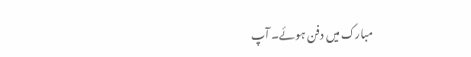مبارک میں دفن ہوئے۔ آپ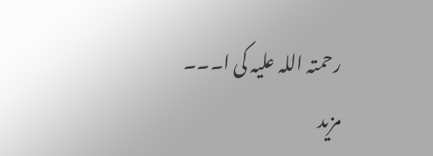رحمتہ اللہ علیہ کی ا۔۔۔
مزید